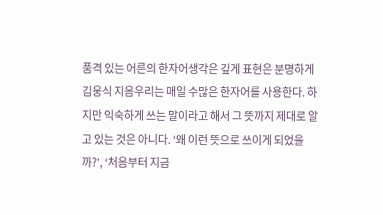품격 있는 어른의 한자어생각은 깊게 표현은 분명하게
김웅식 지음우리는 매일 수많은 한자어를 사용한다. 하지만 익숙하게 쓰는 말이라고 해서 그 뜻까지 제대로 알고 있는 것은 아니다. ‘왜 이런 뜻으로 쓰이게 되었을까?’, ‘처음부터 지금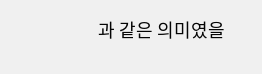과 같은 의미였을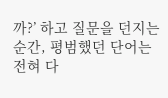까?’ 하고 질문을 던지는 순간, 평범했던 단어는 전혀 다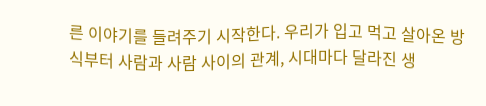른 이야기를 들려주기 시작한다. 우리가 입고 먹고 살아온 방식부터 사람과 사람 사이의 관계, 시대마다 달라진 생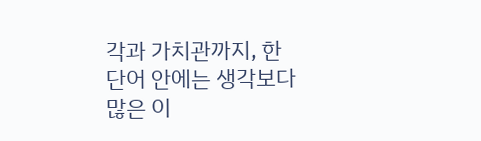각과 가치관까지, 한 단어 안에는 생각보다 많은 이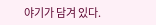야기가 담겨 있다.